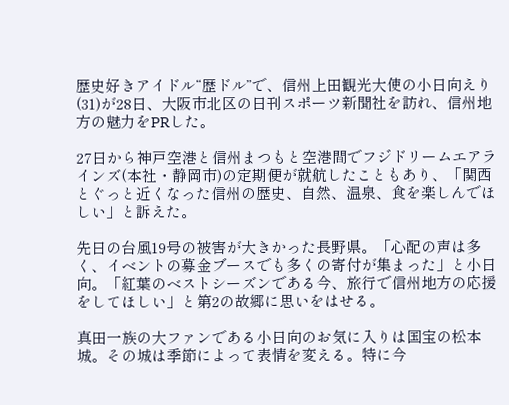歴史好きアイドル“歴ドル”で、信州上田観光大使の小日向えり(31)が28日、大阪市北区の日刊スポーツ新聞社を訪れ、信州地方の魅力をPRした。

27日から神戸空港と信州まつもと空港間でフジドリームエアラインズ(本社・静岡市)の定期便が就航したこともあり、「関西とぐっと近くなった信州の歴史、自然、温泉、食を楽しんでほしい」と訴えた。

先日の台風19号の被害が大きかった長野県。「心配の声は多く、イベントの募金ブースでも多くの寄付が集まった」と小日向。「紅葉のベストシーズンである今、旅行で信州地方の応援をしてほしい」と第2の故郷に思いをはせる。

真田一族の大ファンである小日向のお気に入りは国宝の松本城。その城は季節によって表情を変える。特に今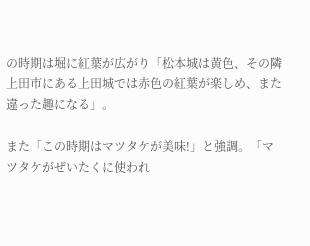の時期は堀に紅葉が広がり「松本城は黄色、その隣上田市にある上田城では赤色の紅葉が楽しめ、また違った趣になる」。

また「この時期はマツタケが美味!」と強調。「マツタケがぜいたくに使われ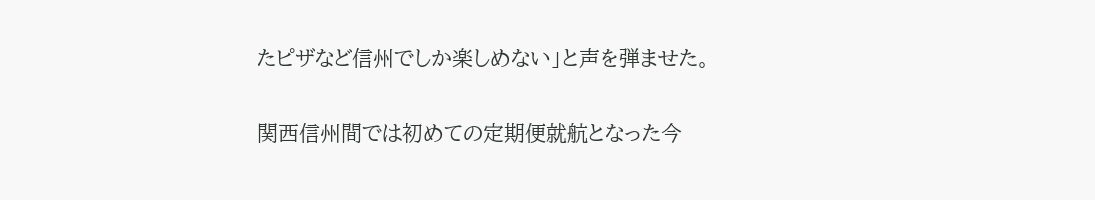たピザなど信州でしか楽しめない」と声を弾ませた。

関西信州間では初めての定期便就航となった今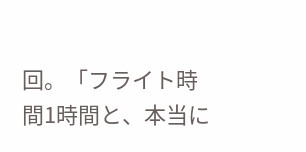回。「フライト時間1時間と、本当に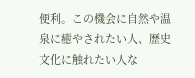便利。この機会に自然や温泉に癒やされたい人、歴史文化に触れたい人な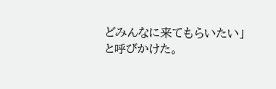どみんなに来てもらいたい」と呼びかけた。